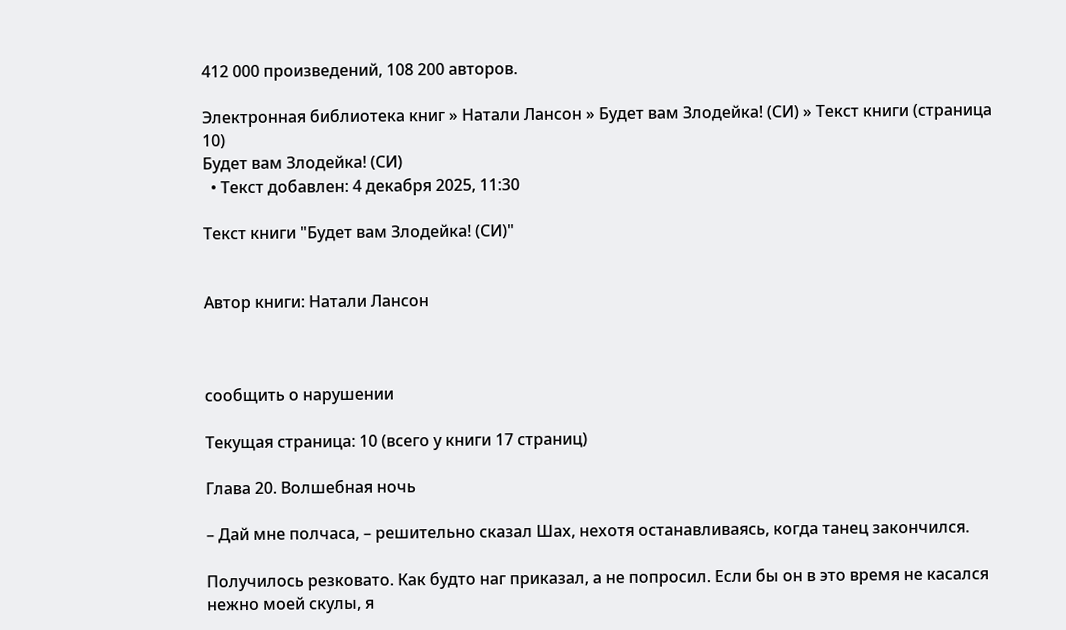412 000 произведений, 108 200 авторов.

Электронная библиотека книг » Натали Лансон » Будет вам Злодейка! (СИ) » Текст книги (страница 10)
Будет вам Злодейка! (СИ)
  • Текст добавлен: 4 декабря 2025, 11:30

Текст книги "Будет вам Злодейка! (СИ)"


Автор книги: Натали Лансон



сообщить о нарушении

Текущая страница: 10 (всего у книги 17 страниц)

Глава 20. Волшебная ночь

– Дай мне полчаса, – решительно сказал Шах, нехотя останавливаясь, когда танец закончился.

Получилось резковато. Как будто наг приказал, а не попросил. Если бы он в это время не касался нежно моей скулы, я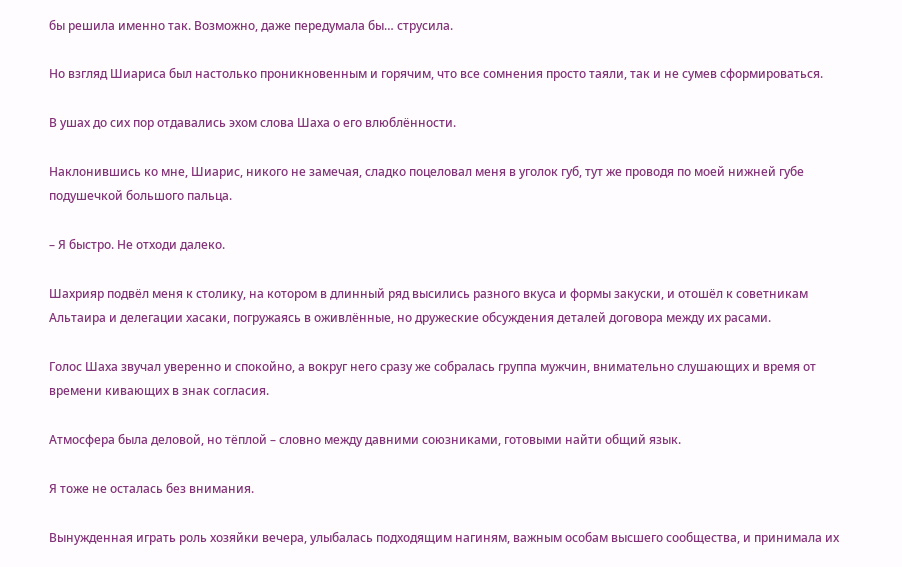бы решила именно так. Возможно, даже передумала бы… струсила.

Но взгляд Шиариса был настолько проникновенным и горячим, что все сомнения просто таяли, так и не сумев сформироваться.

В ушах до сих пор отдавались эхом слова Шаха о его влюблённости.

Наклонившись ко мне, Шиарис, никого не замечая, сладко поцеловал меня в уголок губ, тут же проводя по моей нижней губе подушечкой большого пальца.

– Я быстро. Не отходи далеко.

Шахрияр подвёл меня к столику, на котором в длинный ряд высились разного вкуса и формы закуски, и отошёл к советникам Альтаира и делегации хасаки, погружаясь в оживлённые, но дружеские обсуждения деталей договора между их расами.

Голос Шаха звучал уверенно и спокойно, а вокруг него сразу же собралась группа мужчин, внимательно слушающих и время от времени кивающих в знак согласия.

Атмосфера была деловой, но тёплой – словно между давними союзниками, готовыми найти общий язык.

Я тоже не осталась без внимания.

Вынужденная играть роль хозяйки вечера, улыбалась подходящим нагиням, важным особам высшего сообщества, и принимала их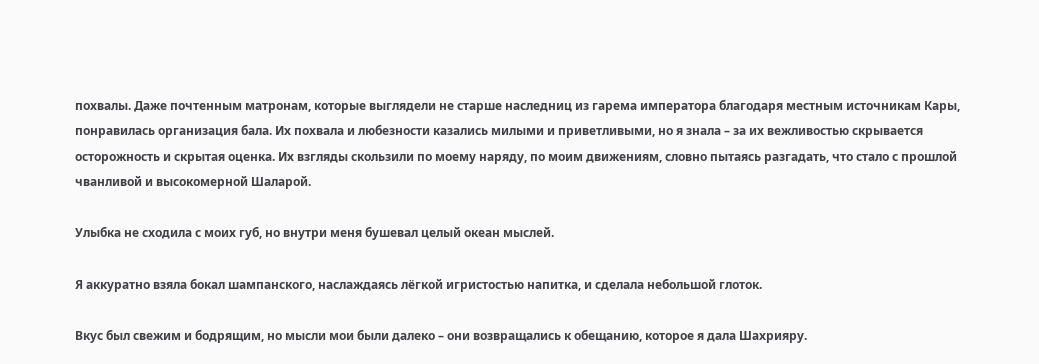похвалы. Даже почтенным матронам, которые выглядели не старше наследниц из гарема императора благодаря местным источникам Кары, понравилась организация бала. Их похвала и любезности казались милыми и приветливыми, но я знала – за их вежливостью скрывается осторожность и скрытая оценка. Их взгляды скользили по моему наряду, по моим движениям, словно пытаясь разгадать, что стало с прошлой чванливой и высокомерной Шаларой.

Улыбка не сходила с моих губ, но внутри меня бушевал целый океан мыслей.

Я аккуратно взяла бокал шампанского, наслаждаясь лёгкой игристостью напитка, и сделала небольшой глоток.

Вкус был свежим и бодрящим, но мысли мои были далеко – они возвращались к обещанию, которое я дала Шахрияру.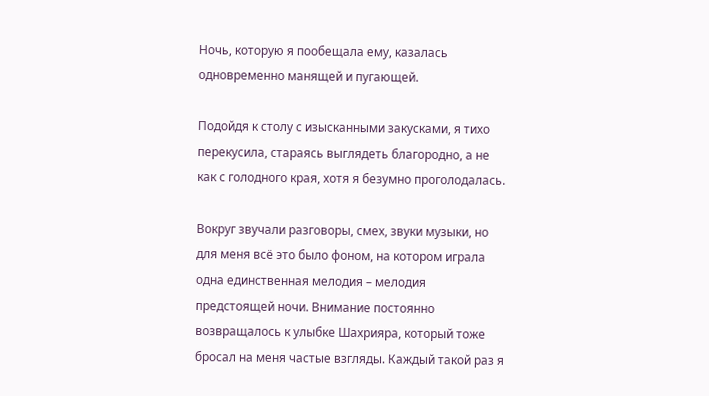Ночь, которую я пообещала ему, казалась одновременно манящей и пугающей.

Подойдя к столу с изысканными закусками, я тихо перекусила, стараясь выглядеть благородно, а не как с голодного края, хотя я безумно проголодалась.

Вокруг звучали разговоры, смех, звуки музыки, но для меня всё это было фоном, на котором играла одна единственная мелодия – мелодия предстоящей ночи. Внимание постоянно возвращалось к улыбке Шахрияра, который тоже бросал на меня частые взгляды. Каждый такой раз я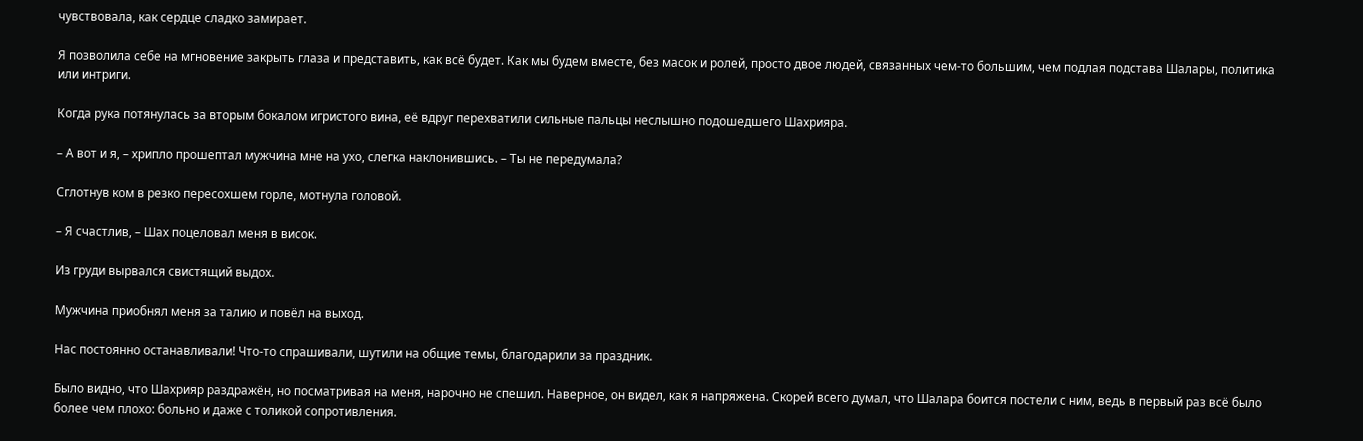чувствовала, как сердце сладко замирает.

Я позволила себе на мгновение закрыть глаза и представить, как всё будет. Как мы будем вместе, без масок и ролей, просто двое людей, связанных чем-то большим, чем подлая подстава Шалары, политика или интриги.

Когда рука потянулась за вторым бокалом игристого вина, её вдруг перехватили сильные пальцы неслышно подошедшего Шахрияра.

– А вот и я, – хрипло прошептал мужчина мне на ухо, слегка наклонившись. – Ты не передумала?

Сглотнув ком в резко пересохшем горле, мотнула головой.

– Я счастлив, – Шах поцеловал меня в висок.

Из груди вырвался свистящий выдох.

Мужчина приобнял меня за талию и повёл на выход.

Нас постоянно останавливали! Что-то спрашивали, шутили на общие темы, благодарили за праздник.

Было видно, что Шахрияр раздражён, но посматривая на меня, нарочно не спешил. Наверное, он видел, как я напряжена. Скорей всего думал, что Шалара боится постели с ним, ведь в первый раз всё было более чем плохо: больно и даже с толикой сопротивления.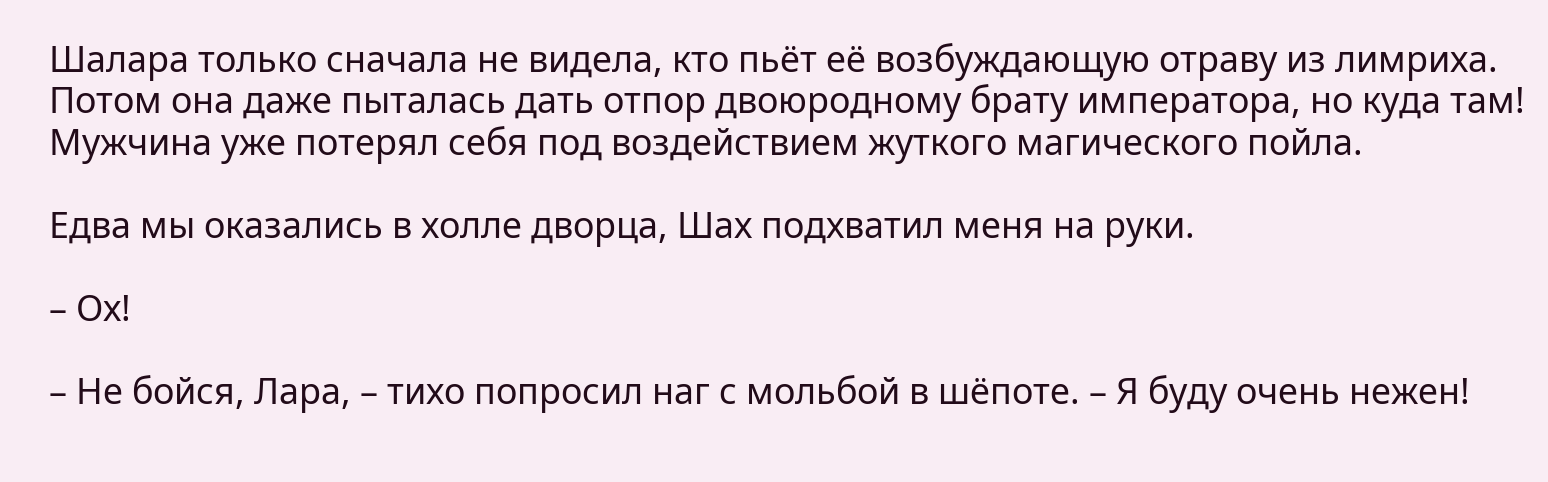Шалара только сначала не видела, кто пьёт её возбуждающую отраву из лимриха. Потом она даже пыталась дать отпор двоюродному брату императора, но куда там! Мужчина уже потерял себя под воздействием жуткого магического пойла.

Едва мы оказались в холле дворца, Шах подхватил меня на руки.

– Ох!

– Не бойся, Лара, – тихо попросил наг с мольбой в шёпоте. – Я буду очень нежен!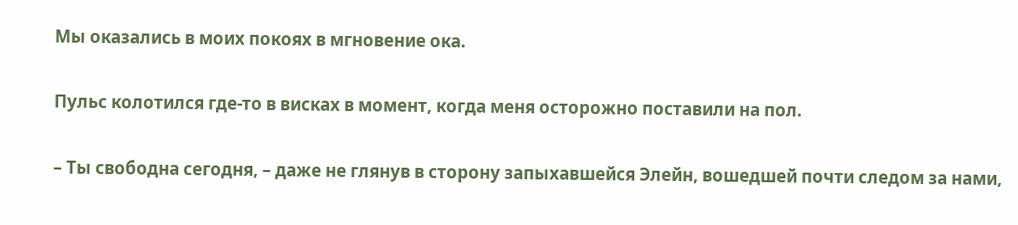Мы оказались в моих покоях в мгновение ока.

Пульс колотился где-то в висках в момент, когда меня осторожно поставили на пол.

– Ты свободна сегодня, – даже не глянув в сторону запыхавшейся Элейн, вошедшей почти следом за нами,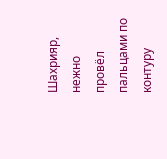Шахрияр, нежно провёл пальцами по контуру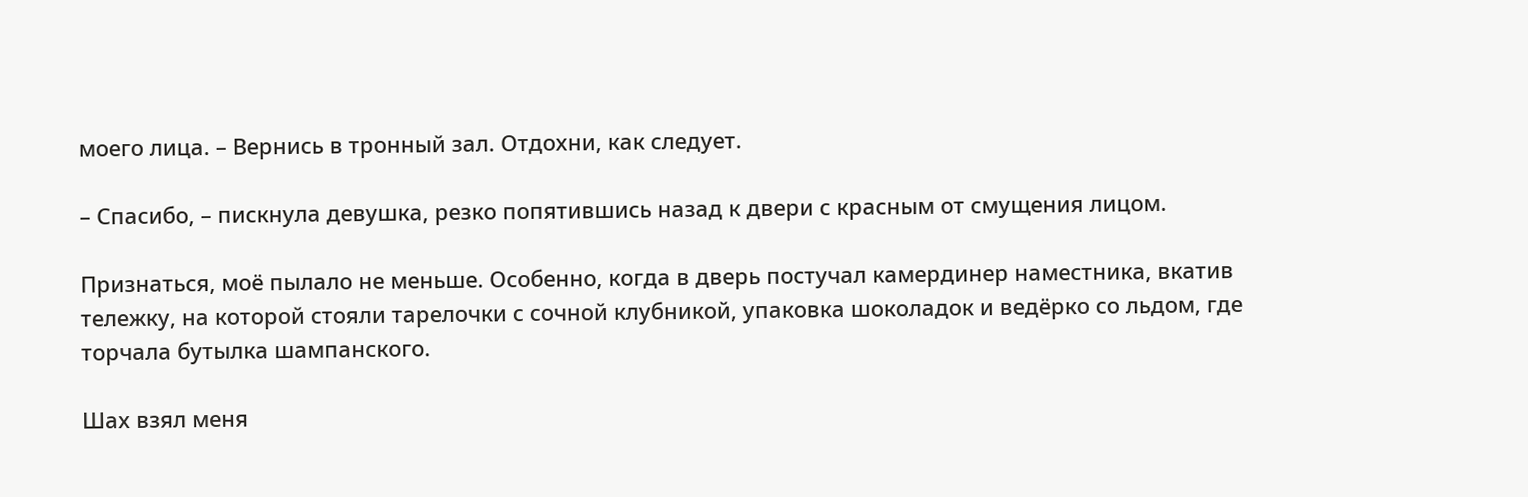моего лица. – Вернись в тронный зал. Отдохни, как следует.

– Спасибо, – пискнула девушка, резко попятившись назад к двери с красным от смущения лицом.

Признаться, моё пылало не меньше. Особенно, когда в дверь постучал камердинер наместника, вкатив тележку, на которой стояли тарелочки с сочной клубникой, упаковка шоколадок и ведёрко со льдом, где торчала бутылка шампанского.

Шах взял меня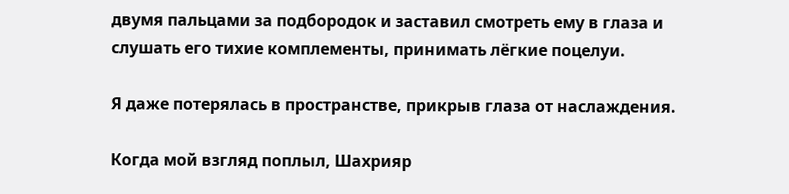двумя пальцами за подбородок и заставил смотреть ему в глаза и слушать его тихие комплементы, принимать лёгкие поцелуи.

Я даже потерялась в пространстве, прикрыв глаза от наслаждения.

Когда мой взгляд поплыл, Шахрияр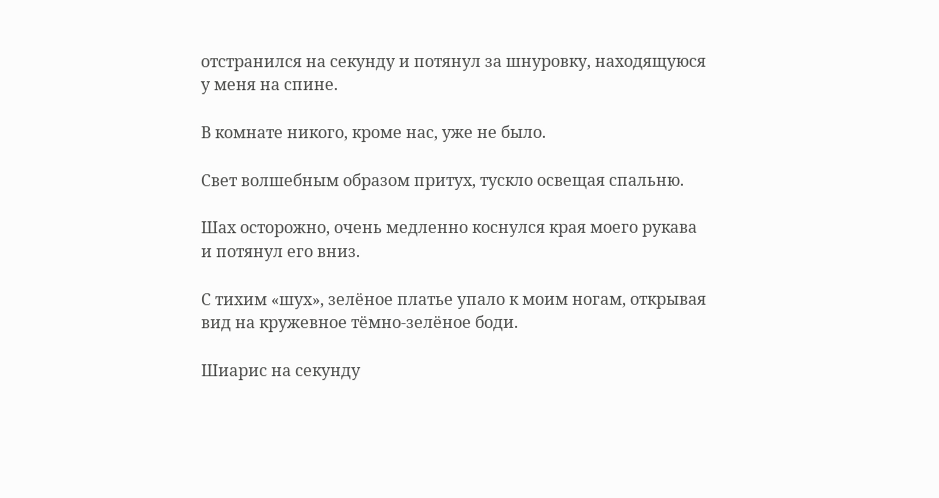отстранился на секунду и потянул за шнуровку, находящуюся у меня на спине.

В комнате никого, кроме нас, уже не было.

Свет волшебным образом притух, тускло освещая спальню.

Шах осторожно, очень медленно коснулся края моего рукава и потянул его вниз.

С тихим «шух», зелёное платье упало к моим ногам, открывая вид на кружевное тёмно-зелёное боди.

Шиарис на секунду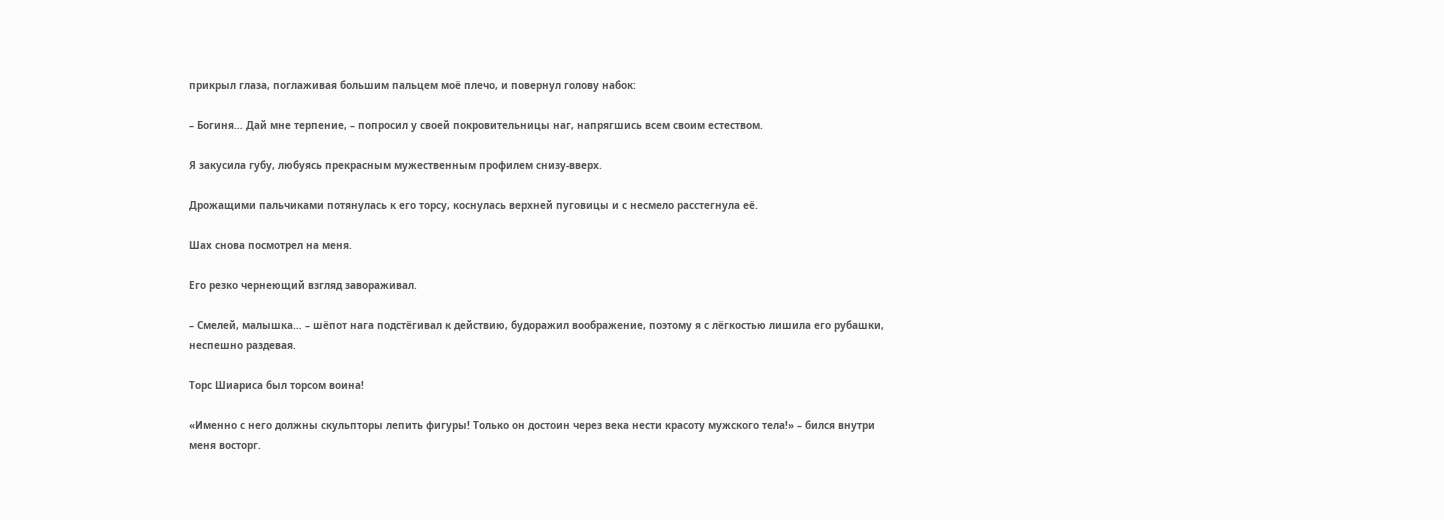прикрыл глаза, поглаживая большим пальцем моё плечо, и повернул голову набок:

– Богиня… Дай мне терпение, – попросил у своей покровительницы наг, напрягшись всем своим естеством.

Я закусила губу, любуясь прекрасным мужественным профилем снизу-вверх.

Дрожащими пальчиками потянулась к его торсу, коснулась верхней пуговицы и с несмело расстегнула её.

Шах снова посмотрел на меня.

Его резко чернеющий взгляд завораживал.

– Смелей, малышка… – шёпот нага подстёгивал к действию, будоражил воображение, поэтому я с лёгкостью лишила его рубашки, неспешно раздевая.

Торс Шиариса был торсом воина!

«Именно с него должны скульпторы лепить фигуры! Только он достоин через века нести красоту мужского тела!» – бился внутри меня восторг.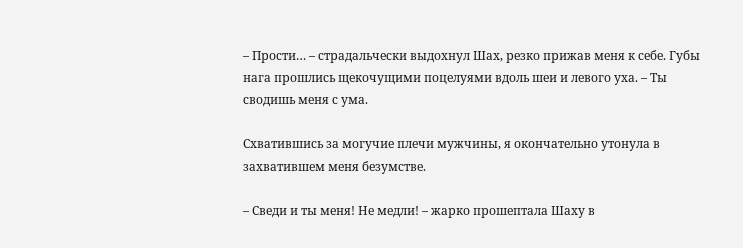– Прости… – страдальчески выдохнул Шах, резко прижав меня к себе. Губы нага прошлись щекочущими поцелуями вдоль шеи и левого уха. – Ты сводишь меня с ума.

Схватившись за могучие плечи мужчины, я окончательно утонула в захватившем меня безумстве.

– Сведи и ты меня! Не медли! – жарко прошептала Шаху в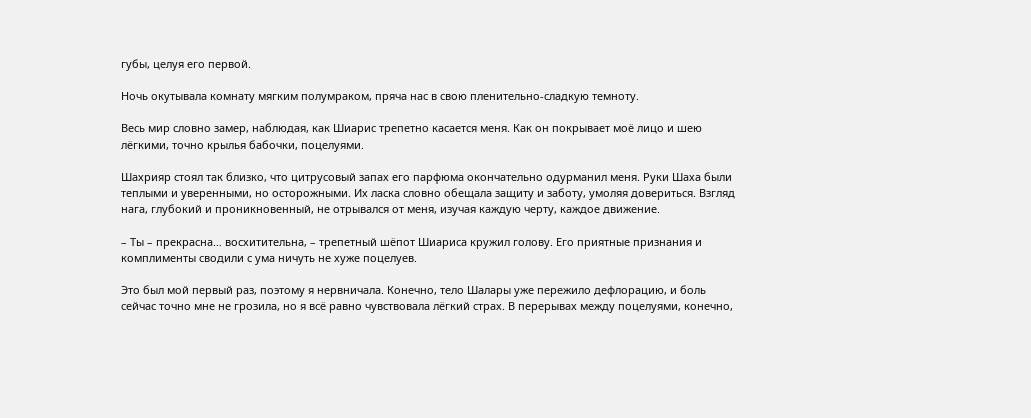губы, целуя его первой.

Ночь окутывала комнату мягким полумраком, пряча нас в свою пленительно-сладкую темноту.

Весь мир словно замер, наблюдая, как Шиарис трепетно касается меня. Как он покрывает моё лицо и шею лёгкими, точно крылья бабочки, поцелуями.

Шахрияр стоял так близко, что цитрусовый запах его парфюма окончательно одурманил меня. Руки Шаха были теплыми и уверенными, но осторожными. Их ласка словно обещала защиту и заботу, умоляя довериться. Взгляд нага, глубокий и проникновенный, не отрывался от меня, изучая каждую черту, каждое движение.

– Ты – прекрасна… восхитительна, – трепетный шёпот Шиариса кружил голову. Его приятные признания и комплименты сводили с ума ничуть не хуже поцелуев.

Это был мой первый раз, поэтому я нервничала. Конечно, тело Шалары уже пережило дефлорацию, и боль сейчас точно мне не грозила, но я всё равно чувствовала лёгкий страх. В перерывах между поцелуями, конечно,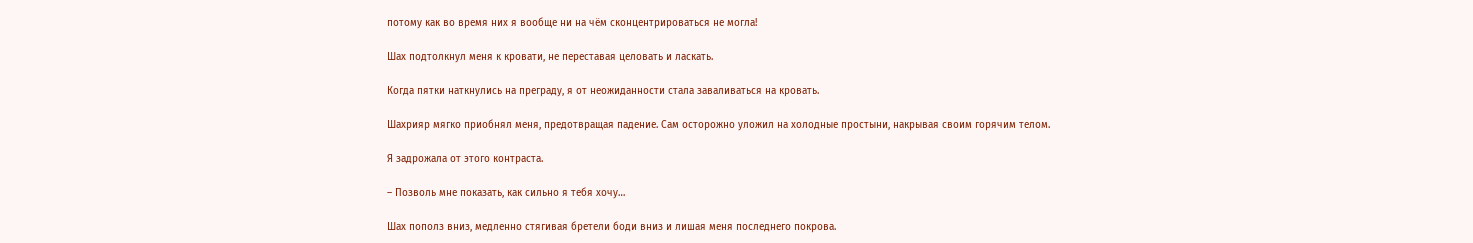потому как во время них я вообще ни на чём сконцентрироваться не могла!

Шах подтолкнул меня к кровати, не переставая целовать и ласкать.

Когда пятки наткнулись на преграду, я от неожиданности стала заваливаться на кровать.

Шахрияр мягко приобнял меня, предотвращая падение. Сам осторожно уложил на холодные простыни, накрывая своим горячим телом.

Я задрожала от этого контраста.

– Позволь мне показать, как сильно я тебя хочу…

Шах пополз вниз, медленно стягивая бретели боди вниз и лишая меня последнего покрова.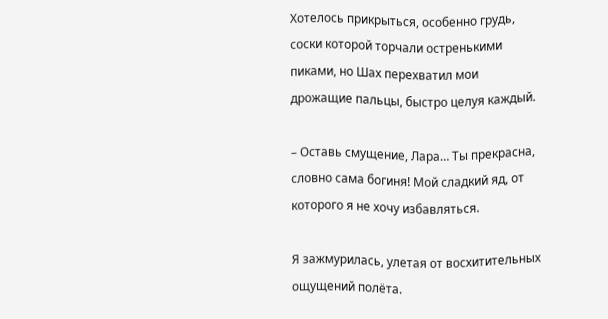Хотелось прикрыться, особенно грудь, соски которой торчали остренькими пиками, но Шах перехватил мои дрожащие пальцы, быстро целуя каждый.

– Оставь смущение, Лара… Ты прекрасна, словно сама богиня! Мой сладкий яд, от которого я не хочу избавляться.

Я зажмурилась, улетая от восхитительных ощущений полёта.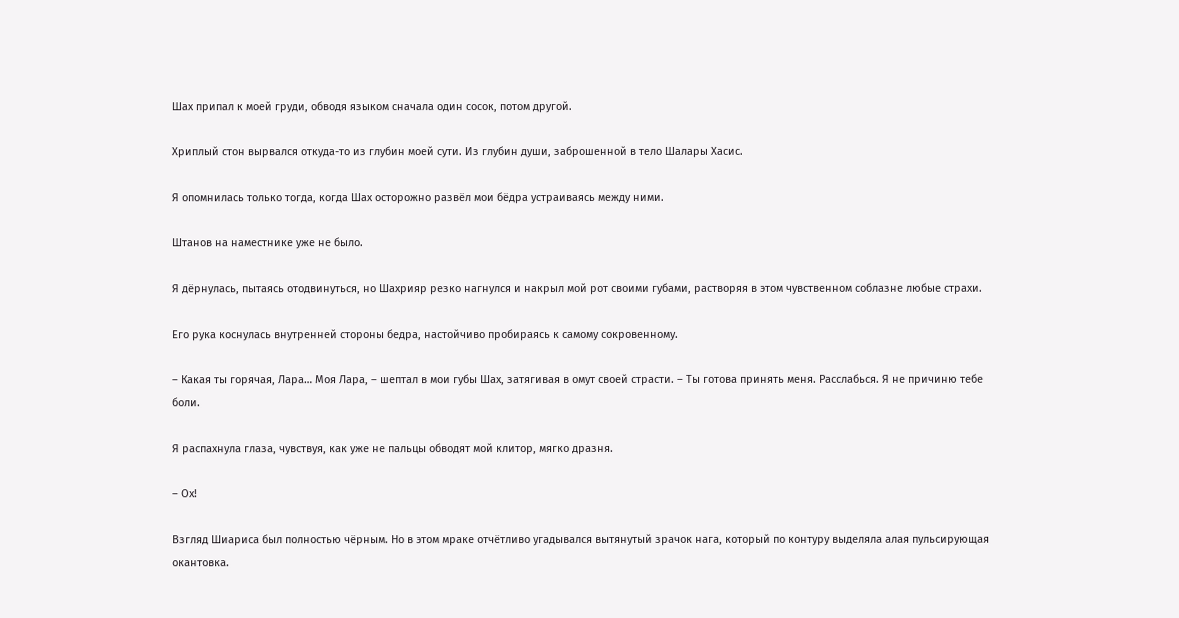Шах припал к моей груди, обводя языком сначала один сосок, потом другой.

Хриплый стон вырвался откуда-то из глубин моей сути. Из глубин души, заброшенной в тело Шалары Хасис.

Я опомнилась только тогда, когда Шах осторожно развёл мои бёдра устраиваясь между ними.

Штанов на наместнике уже не было.

Я дёрнулась, пытаясь отодвинуться, но Шахрияр резко нагнулся и накрыл мой рот своими губами, растворяя в этом чувственном соблазне любые страхи.

Его рука коснулась внутренней стороны бедра, настойчиво пробираясь к самому сокровенному.

– Какая ты горячая, Лара… Моя Лара, – шептал в мои губы Шах, затягивая в омут своей страсти. – Ты готова принять меня. Расслабься. Я не причиню тебе боли.

Я распахнула глаза, чувствуя, как уже не пальцы обводят мой клитор, мягко дразня.

– Ох!

Взгляд Шиариса был полностью чёрным. Но в этом мраке отчётливо угадывался вытянутый зрачок нага, который по контуру выделяла алая пульсирующая окантовка.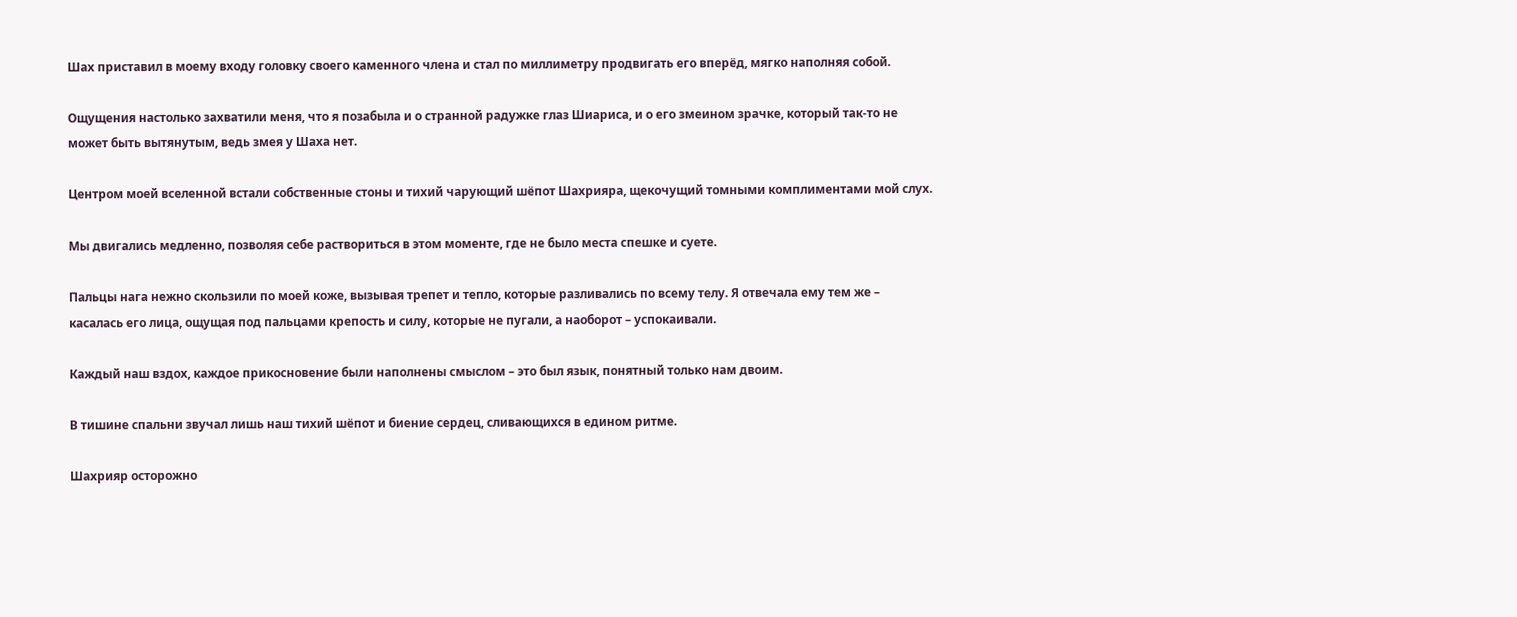Шах приставил в моему входу головку своего каменного члена и стал по миллиметру продвигать его вперёд, мягко наполняя собой.

Ощущения настолько захватили меня, что я позабыла и о странной радужке глаз Шиариса, и о его змеином зрачке, который так-то не может быть вытянутым, ведь змея у Шаха нет.

Центром моей вселенной встали собственные стоны и тихий чарующий шёпот Шахрияра, щекочущий томными комплиментами мой слух.

Мы двигались медленно, позволяя себе раствориться в этом моменте, где не было места спешке и суете.

Пальцы нага нежно скользили по моей коже, вызывая трепет и тепло, которые разливались по всему телу. Я отвечала ему тем же – касалась его лица, ощущая под пальцами крепость и силу, которые не пугали, а наоборот – успокаивали.

Каждый наш вздох, каждое прикосновение были наполнены смыслом – это был язык, понятный только нам двоим.

В тишине спальни звучал лишь наш тихий шёпот и биение сердец, сливающихся в едином ритме.

Шахрияр осторожно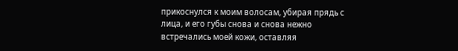прикоснулся к моим волосам, убирая прядь с лица, и его губы снова и снова нежно встречались моей кожи, оставляя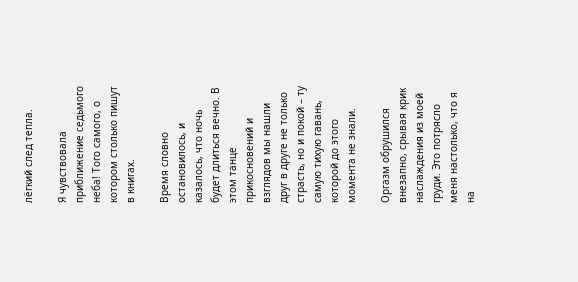лёгкий след тепла.

Я чувствовала приближение седьмого неба! Того самого, о котором столько пишут в книгах.

Время словно остановилось, и казалось, что ночь будет длиться вечно. В этом танце прикосновений и взглядов мы нашли друг в друге не только страсть, но и покой – ту самую тихую гавань, которой до этого момента не знали.

Оргазм обрушился внезапно, срывая крик наслаждения из моей груди. Это потрясло меня настолько, что я на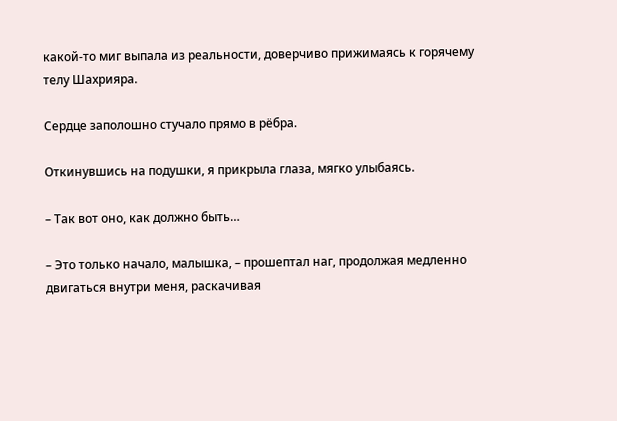какой-то миг выпала из реальности, доверчиво прижимаясь к горячему телу Шахрияра.

Сердце заполошно стучало прямо в рёбра.

Откинувшись на подушки, я прикрыла глаза, мягко улыбаясь.

– Так вот оно, как должно быть…

– Это только начало, малышка, – прошептал наг, продолжая медленно двигаться внутри меня, раскачивая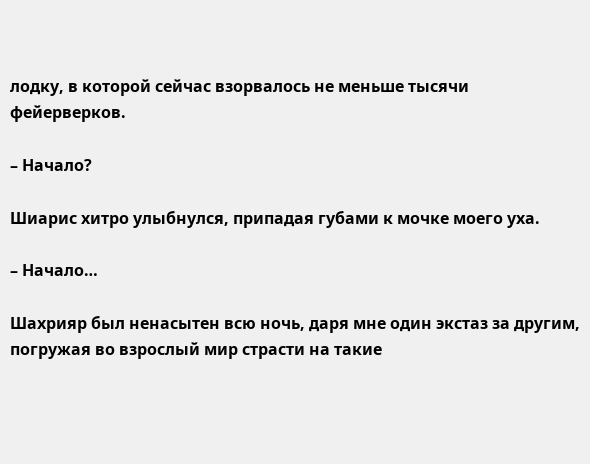лодку, в которой сейчас взорвалось не меньше тысячи фейерверков.

– Начало?

Шиарис хитро улыбнулся, припадая губами к мочке моего уха.

– Начало…

Шахрияр был ненасытен всю ночь, даря мне один экстаз за другим, погружая во взрослый мир страсти на такие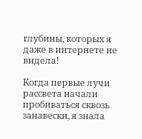глубины, которых я даже в интернете не видела!

Когда первые лучи рассвета начали пробиваться сквозь занавески, я знала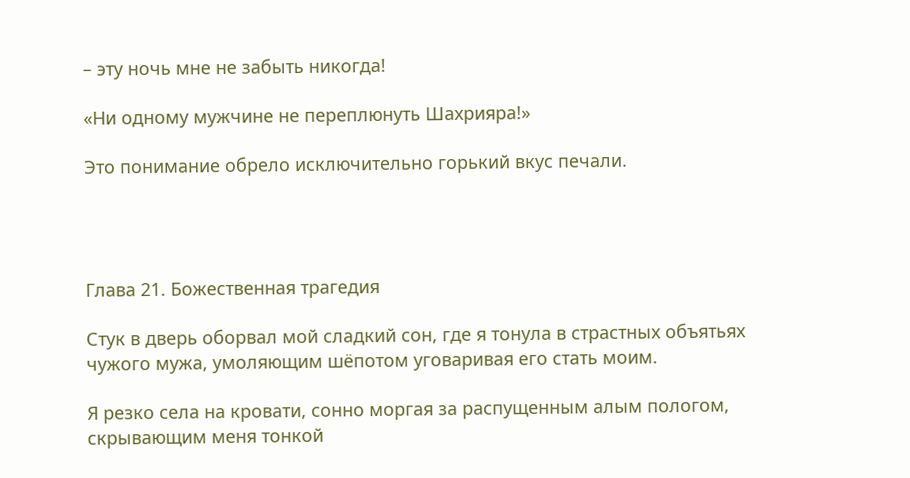– эту ночь мне не забыть никогда!

«Ни одному мужчине не переплюнуть Шахрияра!»

Это понимание обрело исключительно горький вкус печали.




Глава 21. Божественная трагедия

Стук в дверь оборвал мой сладкий сон, где я тонула в страстных объятьях чужого мужа, умоляющим шёпотом уговаривая его стать моим.

Я резко села на кровати, сонно моргая за распущенным алым пологом, скрывающим меня тонкой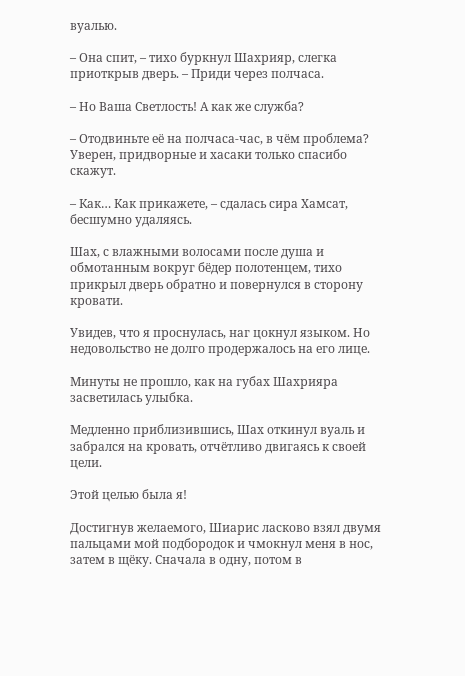вуалью.

– Она спит, – тихо буркнул Шахрияр, слегка приоткрыв дверь. – Приди через полчаса.

– Но Ваша Светлость! А как же служба?

– Отодвиньте её на полчаса-час, в чём проблема? Уверен, придворные и хасаки только спасибо скажут.

– Как… Как прикажете, – сдалась сира Хамсат, бесшумно удаляясь.

Шах, с влажными волосами после душа и обмотанным вокруг бёдер полотенцем, тихо прикрыл дверь обратно и повернулся в сторону кровати.

Увидев, что я проснулась, наг цокнул языком. Но недовольство не долго продержалось на его лице.

Минуты не прошло, как на губах Шахрияра засветилась улыбка.

Медленно приблизившись, Шах откинул вуаль и забрался на кровать, отчётливо двигаясь к своей цели.

Этой целью была я!

Достигнув желаемого, Шиарис ласково взял двумя пальцами мой подбородок и чмокнул меня в нос, затем в щёку. Сначала в одну, потом в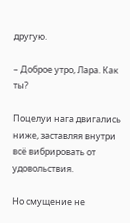другую.

– Доброе утро, Лара. Как ты?

Поцелуи нага двигались ниже, заставляя внутри всё вибрировать от удовольствия.

Но смущение не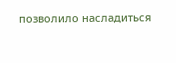позволило насладиться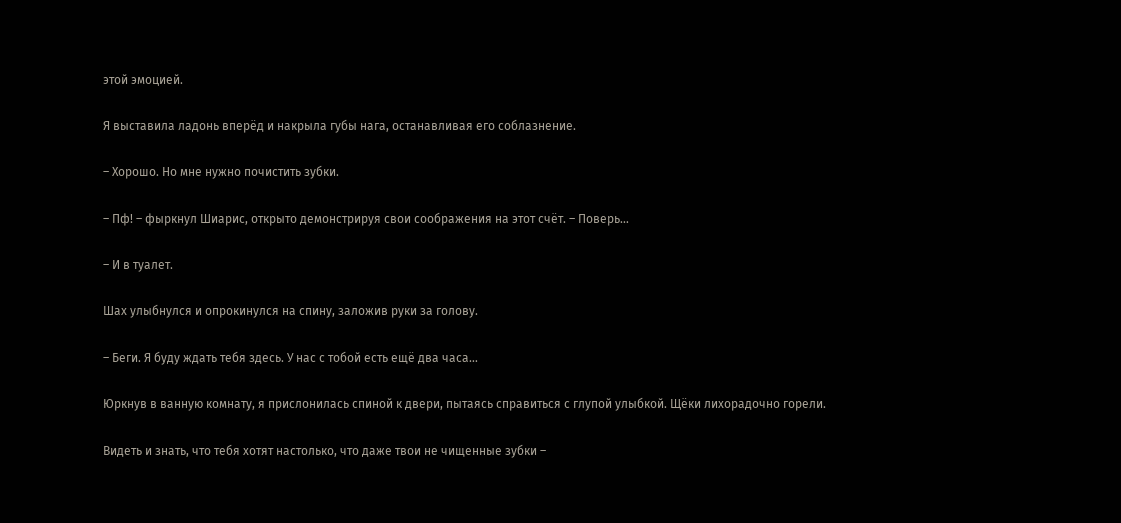этой эмоцией.

Я выставила ладонь вперёд и накрыла губы нага, останавливая его соблазнение.

– Хорошо. Но мне нужно почистить зубки.

– Пф! – фыркнул Шиарис, открыто демонстрируя свои соображения на этот счёт. – Поверь…

– И в туалет.

Шах улыбнулся и опрокинулся на спину, заложив руки за голову.

– Беги. Я буду ждать тебя здесь. У нас с тобой есть ещё два часа…

Юркнув в ванную комнату, я прислонилась спиной к двери, пытаясь справиться с глупой улыбкой. Щёки лихорадочно горели.

Видеть и знать, что тебя хотят настолько, что даже твои не чищенные зубки –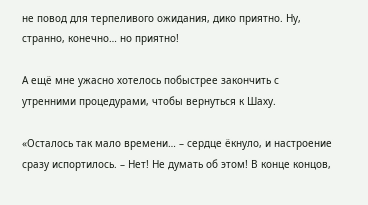не повод для терпеливого ожидания, дико приятно. Ну, странно, конечно… но приятно!

А ещё мне ужасно хотелось побыстрее закончить с утренними процедурами, чтобы вернуться к Шаху.

«Осталось так мало времени… – сердце ёкнуло, и настроение сразу испортилось. – Нет! Не думать об этом! В конце концов,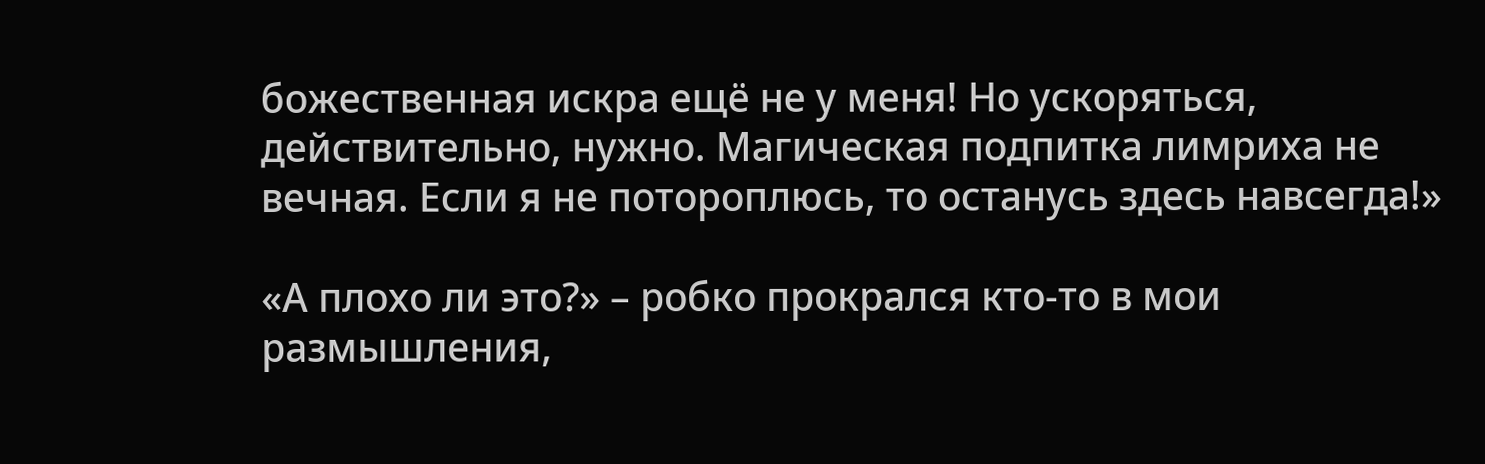божественная искра ещё не у меня! Но ускоряться, действительно, нужно. Магическая подпитка лимриха не вечная. Если я не потороплюсь, то останусь здесь навсегда!»

«А плохо ли это?» – робко прокрался кто-то в мои размышления,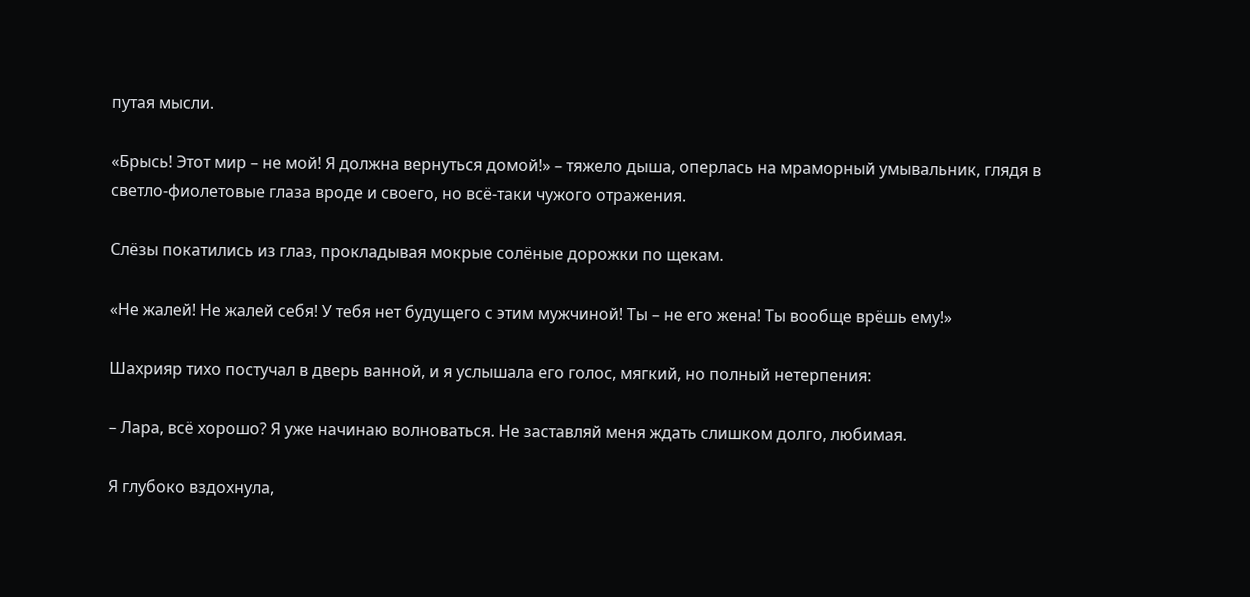путая мысли.

«Брысь! Этот мир – не мой! Я должна вернуться домой!» – тяжело дыша, оперлась на мраморный умывальник, глядя в светло-фиолетовые глаза вроде и своего, но всё-таки чужого отражения.

Слёзы покатились из глаз, прокладывая мокрые солёные дорожки по щекам.

«Не жалей! Не жалей себя! У тебя нет будущего с этим мужчиной! Ты – не его жена! Ты вообще врёшь ему!»

Шахрияр тихо постучал в дверь ванной, и я услышала его голос, мягкий, но полный нетерпения:

– Лара, всё хорошо? Я уже начинаю волноваться. Не заставляй меня ждать слишком долго, любимая.

Я глубоко вздохнула,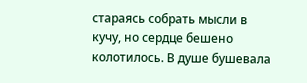стараясь собрать мысли в кучу, но сердце бешено колотилось. В душе бушевала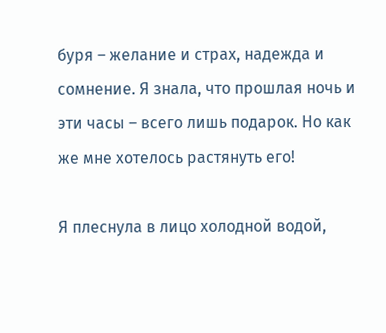буря – желание и страх, надежда и сомнение. Я знала, что прошлая ночь и эти часы – всего лишь подарок. Но как же мне хотелось растянуть его!

Я плеснула в лицо холодной водой,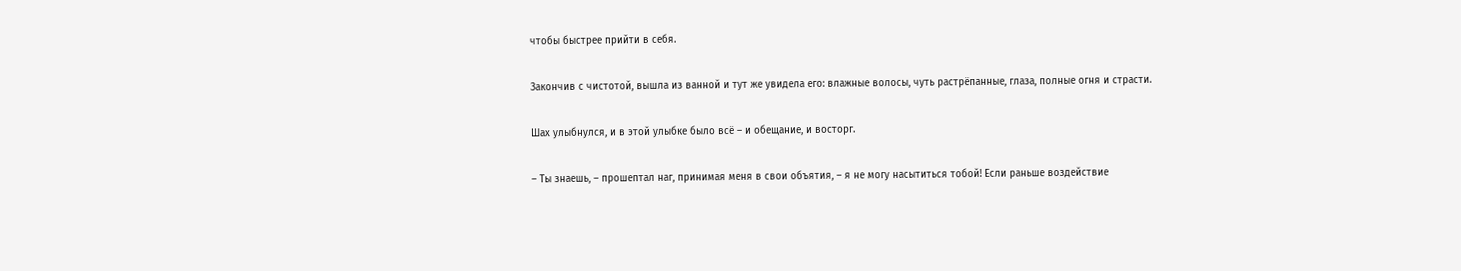чтобы быстрее прийти в себя.

Закончив с чистотой, вышла из ванной и тут же увидела его: влажные волосы, чуть растрёпанные, глаза, полные огня и страсти.

Шах улыбнулся, и в этой улыбке было всё – и обещание, и восторг.

– Ты знаешь, – прошептал наг, принимая меня в свои объятия, – я не могу насытиться тобой! Если раньше воздействие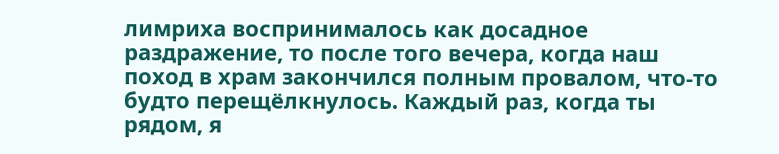лимриха воспринималось как досадное раздражение, то после того вечера, когда наш поход в храм закончился полным провалом, что-то будто перещёлкнулось. Каждый раз, когда ты рядом, я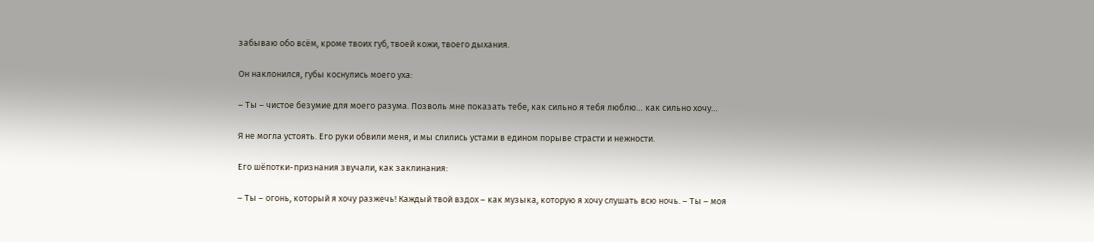забываю обо всём, кроме твоих губ, твоей кожи, твоего дыхания.

Он наклонился, губы коснулись моего уха:

– Ты – чистое безумие для моего разума. Позволь мне показать тебе, как сильно я тебя люблю… как сильно хочу…

Я не могла устоять. Его руки обвили меня, и мы слились устами в едином порыве страсти и нежности.

Его шёпотки-признания звучали, как заклинания:

– Ты – огонь, который я хочу разжечь! Каждый твой вздох – как музыка, которую я хочу слушать всю ночь. – Ты – моя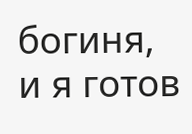богиня, и я готов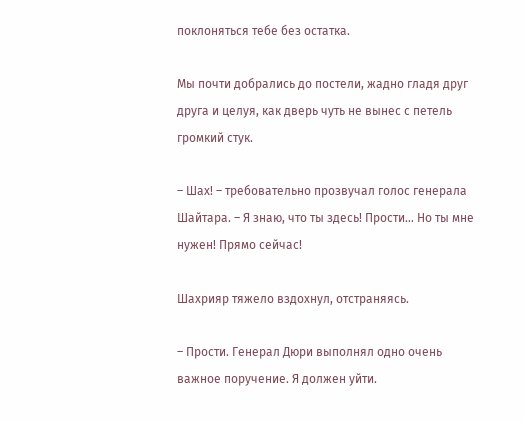поклоняться тебе без остатка.

Мы почти добрались до постели, жадно гладя друг друга и целуя, как дверь чуть не вынес с петель громкий стук.

– Шах! – требовательно прозвучал голос генерала Шайтара. – Я знаю, что ты здесь! Прости… Но ты мне нужен! Прямо сейчас!

Шахрияр тяжело вздохнул, отстраняясь.

– Прости. Генерал Дюри выполнял одно очень важное поручение. Я должен уйти.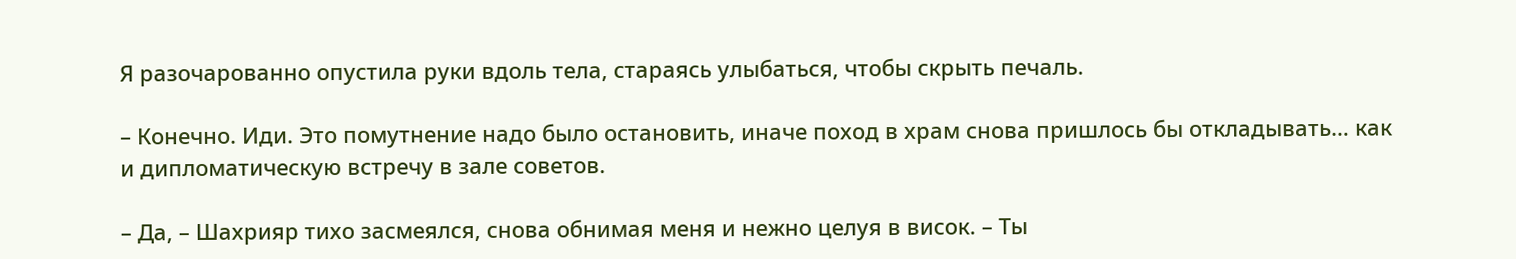Я разочарованно опустила руки вдоль тела, стараясь улыбаться, чтобы скрыть печаль.

– Конечно. Иди. Это помутнение надо было остановить, иначе поход в храм снова пришлось бы откладывать… как и дипломатическую встречу в зале советов.

– Да, – Шахрияр тихо засмеялся, снова обнимая меня и нежно целуя в висок. – Ты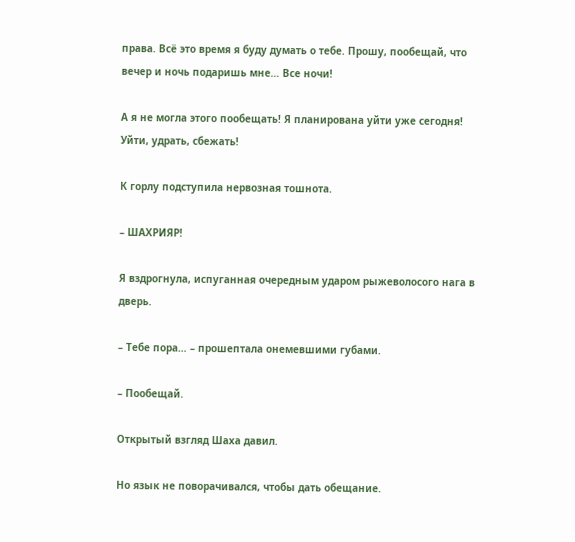права. Всё это время я буду думать о тебе. Прошу, пообещай, что вечер и ночь подаришь мне… Все ночи!

А я не могла этого пообещать! Я планирована уйти уже сегодня! Уйти, удрать, сбежать!

К горлу подступила нервозная тошнота.

– ШАХРИЯР!

Я вздрогнула, испуганная очередным ударом рыжеволосого нага в дверь.

– Тебе пора… – прошептала онемевшими губами.

– Пообещай.

Открытый взгляд Шаха давил.

Но язык не поворачивался, чтобы дать обещание.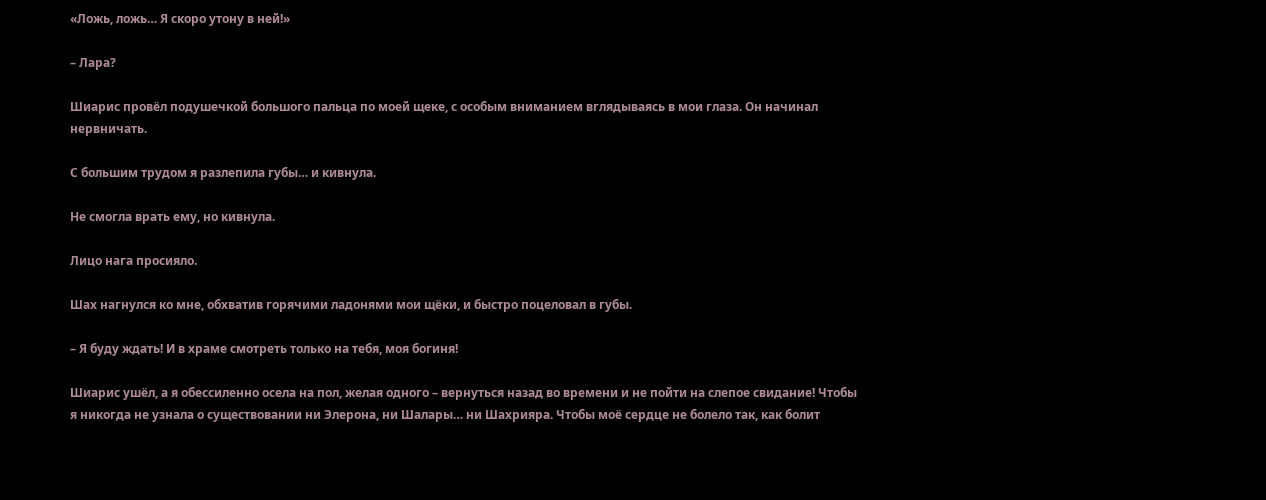«Ложь, ложь… Я скоро утону в ней!»

– Лара?

Шиарис провёл подушечкой большого пальца по моей щеке, с особым вниманием вглядываясь в мои глаза. Он начинал нервничать.

С большим трудом я разлепила губы… и кивнула.

Не смогла врать ему, но кивнула.

Лицо нага просияло.

Шах нагнулся ко мне, обхватив горячими ладонями мои щёки, и быстро поцеловал в губы.

– Я буду ждать! И в храме смотреть только на тебя, моя богиня!

Шиарис ушёл, а я обессиленно осела на пол, желая одного – вернуться назад во времени и не пойти на слепое свидание! Чтобы я никогда не узнала о существовании ни Элерона, ни Шалары… ни Шахрияра. Чтобы моё сердце не болело так, как болит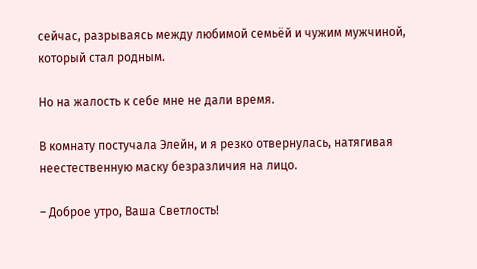сейчас, разрываясь между любимой семьёй и чужим мужчиной, который стал родным.

Но на жалость к себе мне не дали время.

В комнату постучала Элейн, и я резко отвернулась, натягивая неестественную маску безразличия на лицо.

– Доброе утро, Ваша Светлость!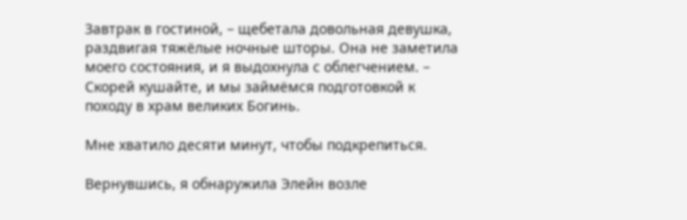Завтрак в гостиной, – щебетала довольная девушка, раздвигая тяжёлые ночные шторы. Она не заметила моего состояния, и я выдохнула с облегчением. – Скорей кушайте, и мы займёмся подготовкой к походу в храм великих Богинь.

Мне хватило десяти минут, чтобы подкрепиться.

Вернувшись, я обнаружила Элейн возле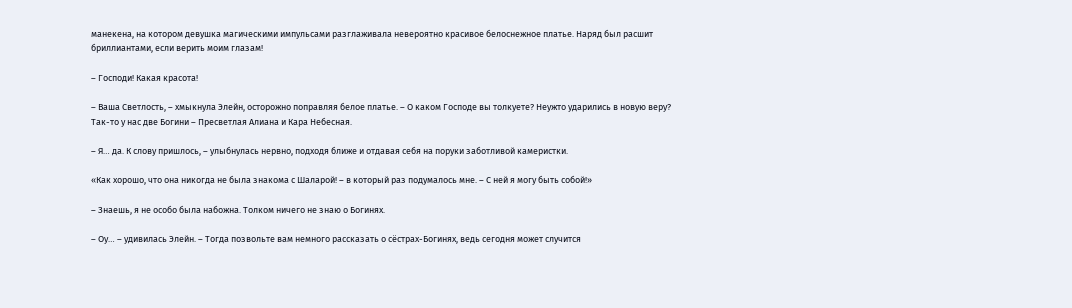манекена, на котором девушка магическими импульсами разглаживала невероятно красивое белоснежное платье. Наряд был расшит бриллиантами, если верить моим глазам!

– Господи! Какая красота!

– Ваша Светлость, – хмыкнула Элейн, осторожно поправляя белое платье. – О каком Господе вы толкуете? Неужто ударились в новую веру? Так-то у нас две Богини – Пресветлая Алиана и Кара Небесная.

– Я… да. К слову пришлось, – улыбнулась нервно, подходя ближе и отдавая себя на поруки заботливой камеристки.

«Как хорошо, что она никогда не была знакома с Шаларой! – в который раз подумалось мне. – С ней я могу быть собой!»

– Знаешь, я не особо была набожна. Толком ничего не знаю о Богинях.

– Оу… – удивилась Элейн. – Тогда позвольте вам немного рассказать о сёстрах-Богинях, ведь сегодня может случится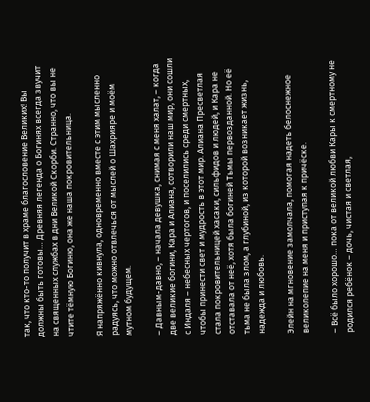так, что кто-то получит в храме благословение Великих! Вы должны быть готовы… Древняя легенда о Богинях всегда звучит на священных службах в дни Великой Скорби. Странно, что вы не чтите тёмную Богиню, она же наша покровительница.

Я напряжённо кивнула, одновременно вместе с этим мысленно радуясь, что можно отвлечься от мыслей о Шахрияре и моём мутном будущем.

– Давным-давно, – начала девушка, снимая с меня халат, – когда две великие богини, Кара и Алиана, сотворили наш мир, они сошли с Индаля – небесных чертогов, и поселились среди смертных, чтобы принести свет и мудрость в этот мир. Алиана Пресветлая стала покровительницей хасаки, сильфидов и людей, и Кара не отставала от неё, хотя была богиней Тьмы первозданной. Но её тьма не была злом, а глубиной, из которой возникает жизнь, надежда и любовь.

Элейн на мгновение замолчала, помогая надеть белоснежное великолепие на меня и приступая к причёске.

– Всё было хорошо… пока от великой любви Кары к смертному не родился ребёнок – дочь, чистая и светлая,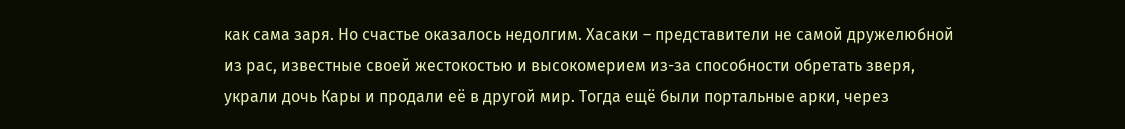как сама заря. Но счастье оказалось недолгим. Хасаки – представители не самой дружелюбной из рас, известные своей жестокостью и высокомерием из-за способности обретать зверя, украли дочь Кары и продали её в другой мир. Тогда ещё были портальные арки, через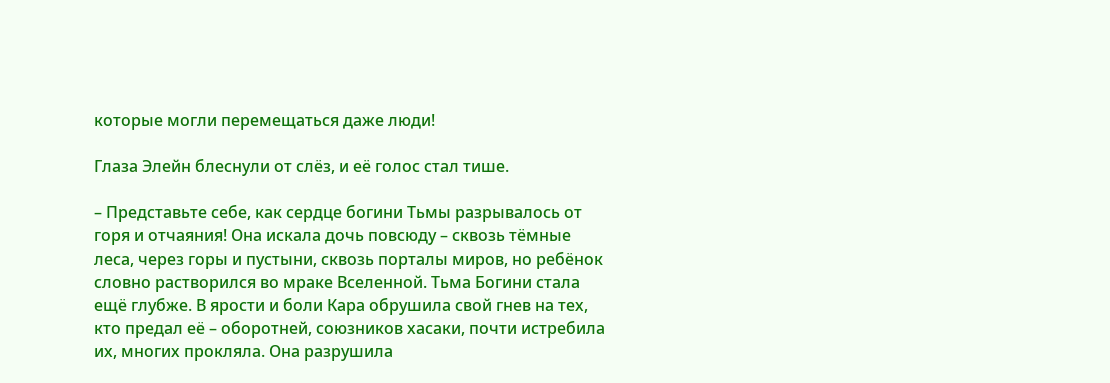которые могли перемещаться даже люди!

Глаза Элейн блеснули от слёз, и её голос стал тише.

– Представьте себе, как сердце богини Тьмы разрывалось от горя и отчаяния! Она искала дочь повсюду – сквозь тёмные леса, через горы и пустыни, сквозь порталы миров, но ребёнок словно растворился во мраке Вселенной. Тьма Богини стала ещё глубже. В ярости и боли Кара обрушила свой гнев на тех, кто предал её – оборотней, союзников хасаки, почти истребила их, многих прокляла. Она разрушила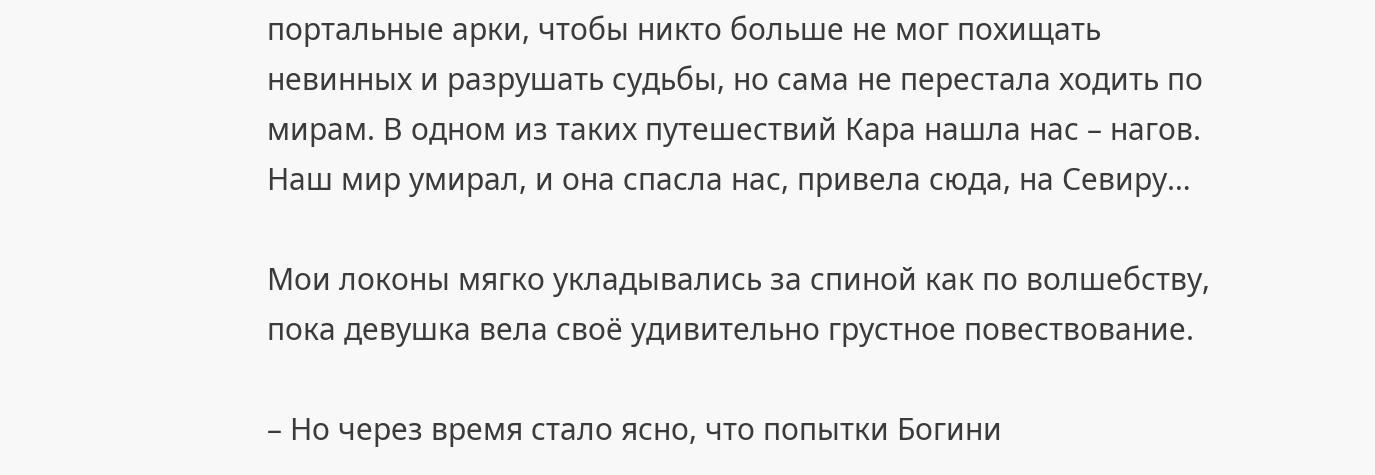портальные арки, чтобы никто больше не мог похищать невинных и разрушать судьбы, но сама не перестала ходить по мирам. В одном из таких путешествий Кара нашла нас – нагов. Наш мир умирал, и она спасла нас, привела сюда, на Севиру…

Мои локоны мягко укладывались за спиной как по волшебству, пока девушка вела своё удивительно грустное повествование.

– Но через время стало ясно, что попытки Богини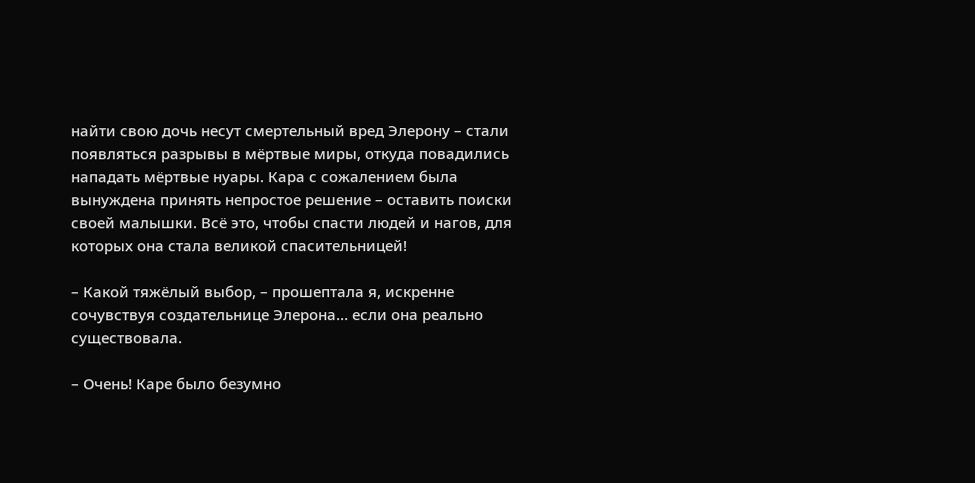найти свою дочь несут смертельный вред Элерону – стали появляться разрывы в мёртвые миры, откуда повадились нападать мёртвые нуары. Кара с сожалением была вынуждена принять непростое решение – оставить поиски своей малышки. Всё это, чтобы спасти людей и нагов, для которых она стала великой спасительницей!

– Какой тяжёлый выбор, – прошептала я, искренне сочувствуя создательнице Элерона… если она реально существовала.

– Очень! Каре было безумно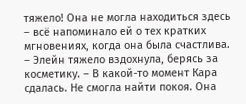тяжело! Она не могла находиться здесь – всё напоминало ей о тех кратких мгновениях, когда она была счастлива. – Элейн тяжело вздохнула, берясь за косметику. – В какой-то момент Кара сдалась. Не смогла найти покоя. Она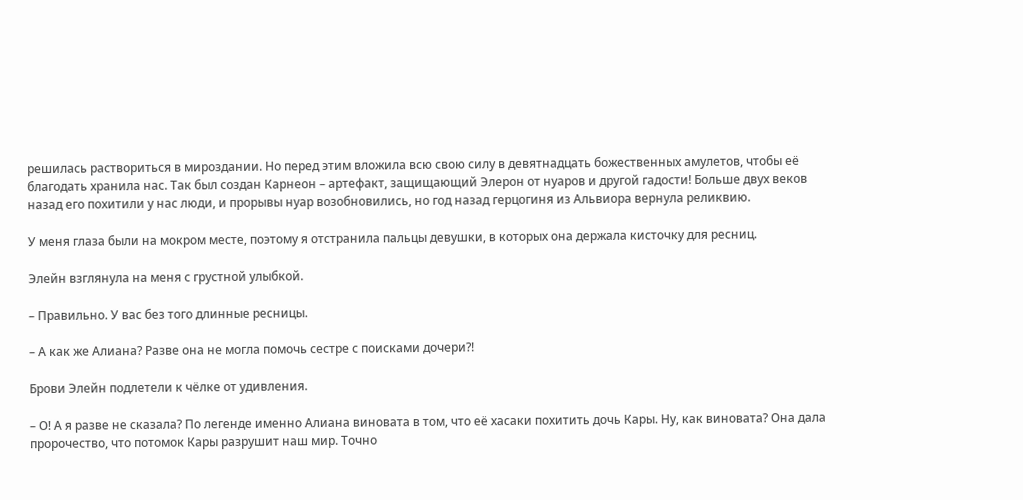решилась раствориться в мироздании. Но перед этим вложила всю свою силу в девятнадцать божественных амулетов, чтобы её благодать хранила нас. Так был создан Карнеон – артефакт, защищающий Элерон от нуаров и другой гадости! Больше двух веков назад его похитили у нас люди, и прорывы нуар возобновились, но год назад герцогиня из Альвиора вернула реликвию.

У меня глаза были на мокром месте, поэтому я отстранила пальцы девушки, в которых она держала кисточку для ресниц.

Элейн взглянула на меня с грустной улыбкой.

– Правильно. У вас без того длинные ресницы.

– А как же Алиана? Разве она не могла помочь сестре с поисками дочери?!

Брови Элейн подлетели к чёлке от удивления.

– О! А я разве не сказала? По легенде именно Алиана виновата в том, что её хасаки похитить дочь Кары. Ну, как виновата? Она дала пророчество, что потомок Кары разрушит наш мир. Точно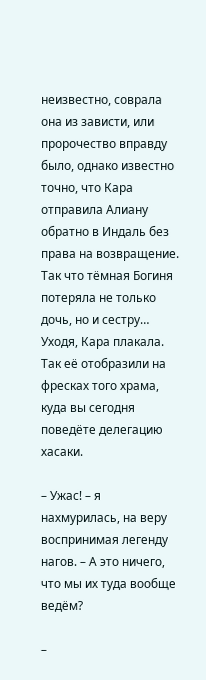неизвестно, соврала она из зависти, или пророчество вправду было, однако известно точно, что Кара отправила Алиану обратно в Индаль без права на возвращение. Так что тёмная Богиня потеряла не только дочь, но и сестру… Уходя, Кара плакала. Так её отобразили на фресках того храма, куда вы сегодня поведёте делегацию хасаки.

– Ужас! – я нахмурилась, на веру воспринимая легенду нагов. – А это ничего, что мы их туда вообще ведём?

–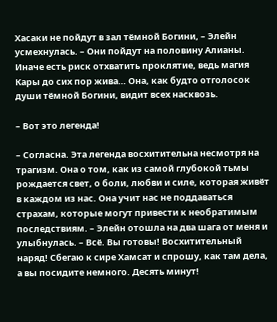Хасаки не пойдут в зал тёмной Богини, – Элейн усмехнулась. – Они пойдут на половину Алианы. Иначе есть риск отхватить проклятие, ведь магия Кары до сих пор жива… Она, как будто отголосок души тёмной Богини, видит всех насквозь.

– Вот это легенда!

– Согласна. Эта легенда восхитительна несмотря на трагизм. Она о том, как из самой глубокой тьмы рождается свет, о боли, любви и силе, которая живёт в каждом из нас. Она учит нас не поддаваться страхам, которые могут привести к необратимым последствиям. – Элейн отошла на два шага от меня и улыбнулась. – Всё. Вы готовы! Восхитительный наряд! Сбегаю к сире Хамсат и спрошу, как там дела, а вы посидите немного. Десять минут!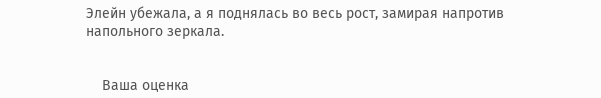Элейн убежала, а я поднялась во весь рост, замирая напротив напольного зеркала.


    Ваша оценка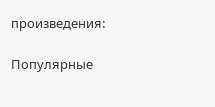произведения:

Популярные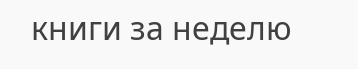книги за неделю